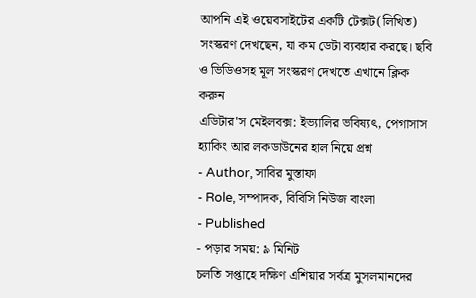আপনি এই ওয়েবসাইটের একটি টেক্সট(লিখিত) সংস্করণ দেখছেন, যা কম ডেটা ব্যবহার করছে। ছবি ও ভিডিওসহ মূল সংস্করণ দেখতে এখানে ক্লিক করুন
এডিটার'স মেইলবক্স: ইভ্যালির ভবিষ্যৎ, পেগাসাস হ্যাকিং আর লকডাউনের হাল নিয়ে প্রশ্ন
- Author, সাবির মুস্তাফা
- Role, সম্পাদক, বিবিসি নিউজ বাংলা
- Published
- পড়ার সময়: ৯ মিনিট
চলতি সপ্তাহে দক্ষিণ এশিয়ার সর্বত্র মুসলমানদের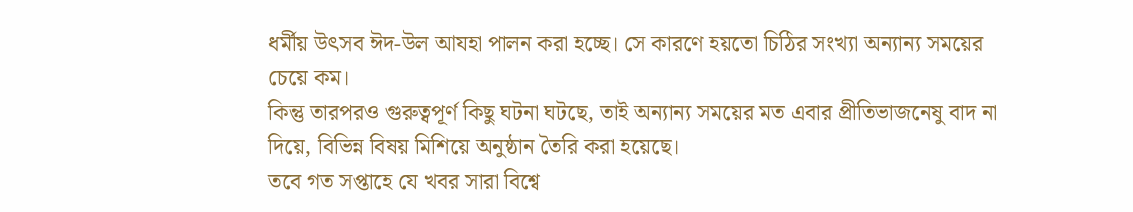ধর্মীয় উৎসব ঈদ-উল আযহা পালন করা হচ্ছে। সে কারণে হয়তো চিঠির সংখ্যা অন্যান্য সময়ের চেয়ে কম।
কিন্তু তারপরও গুরুত্বপূর্ণ কিছু ঘটনা ঘটছে, তাই অন্যান্য সময়ের মত এবার প্রীতিভাজনেষু বাদ না দিয়ে, বিভিন্ন বিষয় মিশিয়ে অনুষ্ঠান তৈরি করা হয়েছে।
তবে গত সপ্তাহে যে খবর সারা বিশ্বে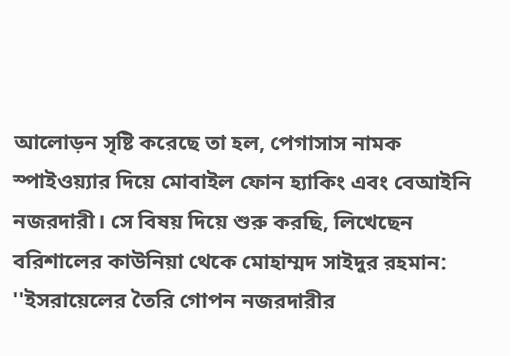আলোড়ন সৃষ্টি করেছে তা হল, পেগাসাস নামক স্পাইওয়্যার দিয়ে মোবাইল ফোন হ্যাকিং এবং বেআইনি নজরদারী। সে বিষয় দিয়ে শুরু করছি, লিখেছেন বরিশালের কাউনিয়া থেকে মোহাম্মদ সাইদুর রহমান:
''ইসরায়েলের তৈরি গোপন নজরদারীর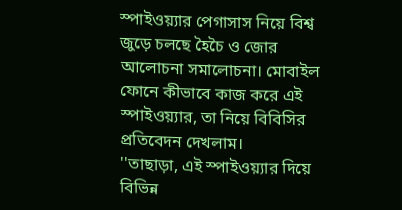স্পাইওয়্যার পেগাসাস নিয়ে বিশ্ব জুড়ে চলছে হৈচৈ ও জোর আলোচনা সমালোচনা। মোবাইল ফোনে কীভাবে কাজ করে এই স্পাইওয়্যার, তা নিয়ে বিবিসির প্রতিবেদন দেখলাম।
''তাছাড়া, এই স্পাইওয়্যার দিয়ে বিভিন্ন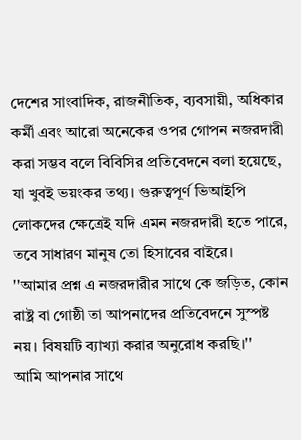দেশের সাংবাদিক, রাজনীতিক, ব্যবসায়ী, অধিকার কর্মী এবং আরো অনেকের ওপর গোপন নজরদারী করা সম্ভব বলে বিবিসির প্রতিবেদনে বলা হয়েছে, যা খুবই ভয়ংকর তথ্য। গুরুত্বপূর্ণ ভিআইপি লোকদের ক্ষেত্রেই যদি এমন নজরদারী হতে পারে, তবে সাধারণ মানুষ তো হিসাবের বাইরে।
''আমার প্রশ্ন এ নজরদারীর সাথে কে জড়িত, কোন রাষ্ট্র বা গোষ্ঠী তা আপনাদের প্রতিবেদনে সুস্পষ্ট নয়। বিষয়টি ব্যাখ্যা করার অনুরোধ করছি।''
আমি আপনার সাথে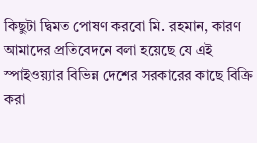কিছুটা দ্বিমত পোষণ করবো মি. রহমান, কারণ আমাদের প্রতিবেদনে বলা হয়েছে যে এই স্পাইওয়্যার বিভিন্ন দেশের সরকারের কাছে বিক্রি করা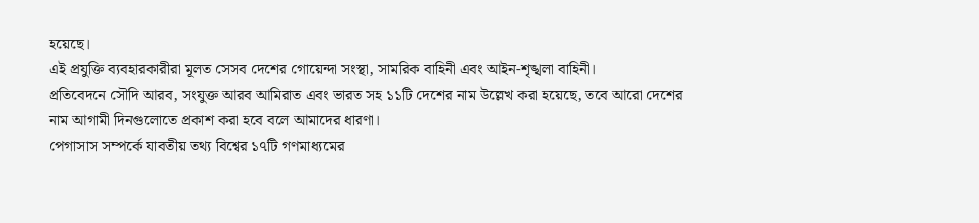হয়েছে।
এই প্রযুক্তি ব্যবহারকারীরা মূলত সেসব দেশের গোয়েন্দা সংস্থা, সামরিক বাহিনী এবং আইন-শৃঙ্খলা বাহিনী।
প্রতিবেদনে সৌদি আরব, সংযুক্ত আরব আমিরাত এবং ভারত সহ ১১টি দেশের নাম উল্লেখ করা হয়েছে, তবে আরো দেশের নাম আগামী দিনগুলোতে প্রকাশ করা হবে বলে আমাদের ধারণা।
পেগাসাস সম্পর্কে যাবতীয় তথ্য বিশ্বের ১৭টি গণমাধ্যমের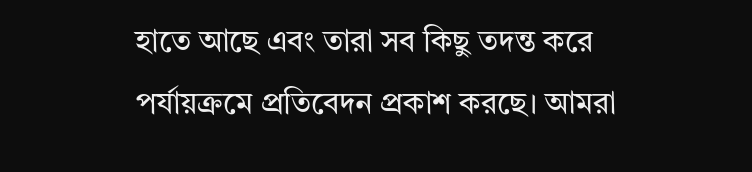হাতে আছে এবং তারা সব কিছু তদন্ত করে পর্যায়ক্রমে প্রতিবেদন প্রকাশ করছে। আমরা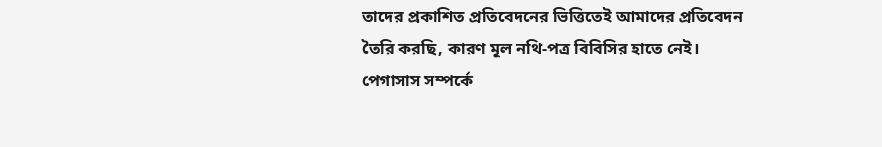তাদের প্রকাশিত প্রতিবেদনের ভিত্তিতেই আমাদের প্রতিবেদন তৈরি করছি, কারণ মূল নথি-পত্র বিবিসির হাতে নেই।
পেগাসাস সম্পর্কে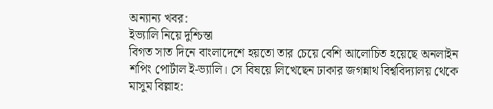অন্যান্য খবর:
ইভ্যালি নিয়ে দুশ্চিন্তা
বিগত সাত দিনে বাংলাদেশে হয়তো তার চেয়ে বেশি আলোচিত হয়েছে অনলাইন শপিং পোর্টাল ই-ভ্যালি। সে বিষয়ে লিখেছেন ঢাকার জগন্নাথ বিশ্ববিদ্যালয় থেকে মাসুম বিল্লাহ: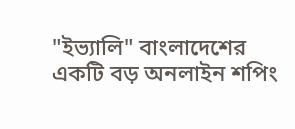"ইভ্যালি" বাংলাদেশের একটি বড় অনলাইন শপিং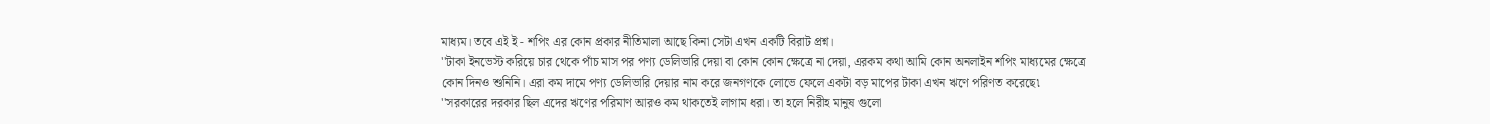মাধ্যম। তবে এই ই - শপিং এর কোন প্রকার নীতিমালা আছে কিনা সেটা এখন একটি বিরাট প্রশ্ন।
''টাকা ইনভেস্ট করিয়ে চার থেকে পাঁচ মাস পর পণ্য ডেলিভারি দেয়া বা কোন কোন ক্ষেত্রে না দেয়া, এরকম কথা আমি কোন অনলাইন শপিং মাধ্যমের ক্ষেত্রে কোন দিনও শুনিনি। এরা কম দামে পণ্য ডেলিভারি দেয়ার নাম করে জনগণকে লোভে ফেলে একটা বড় মাপের টাকা এখন ঋণে পরিণত করেছে৷
''সরকারের দরকার ছিল এদের ঋণের পরিমাণ আরও কম থাকতেই লাগাম ধরা। তা হলে নিরীহ মানুষ গুলো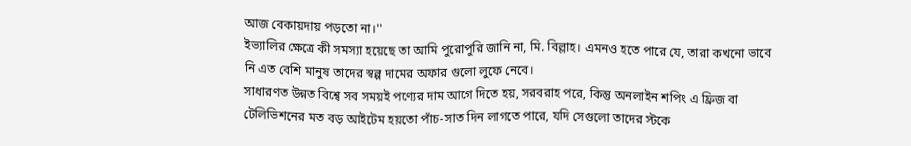আজ বেকায়দায় পড়তো না।''
ইভ্যালির ক্ষেত্রে কী সমস্যা হয়েছে তা আমি পুরোপুরি জানি না, মি. বিল্লাহ। এমনও হতে পারে যে, তারা কখনো ভাবে নি এত বেশি মানুষ তাদের স্বল্প দামের অফার গুলো লুফে নেবে।
সাধারণত উন্নত বিশ্বে সব সময়ই পণ্যের দাম আগে দিতে হয়, সরবরাহ পরে, কিন্তু অনলাইন শপিং এ ফ্রিজ বা টেলিভিশনের মত বড় আইটেম হয়তো পাঁচ-সাত দিন লাগতে পারে, যদি সেগুলো তাদের স্টকে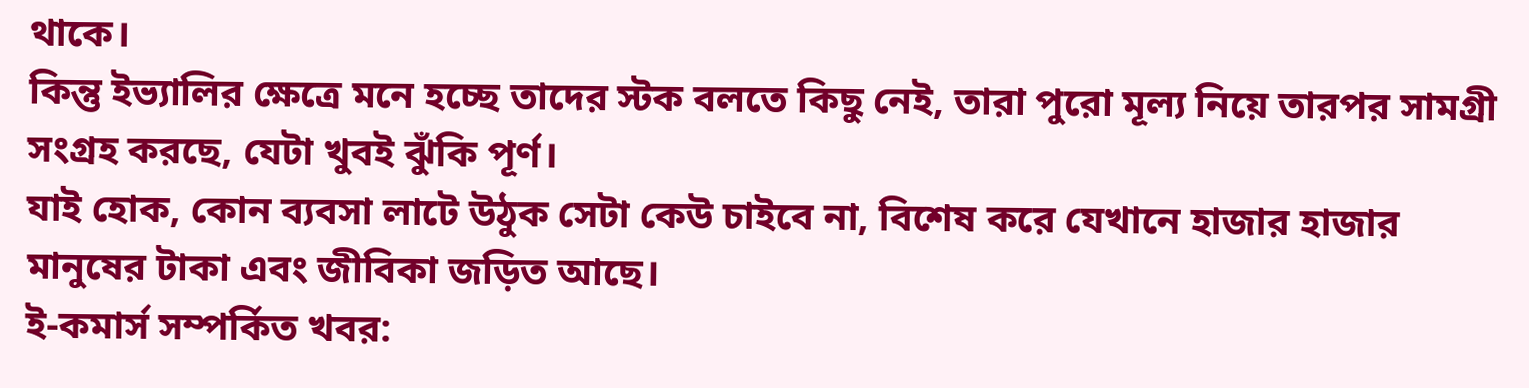থাকে।
কিন্তু ইভ্যালির ক্ষেত্রে মনে হচ্ছে তাদের স্টক বলতে কিছু নেই, তারা পুরো মূল্য নিয়ে তারপর সামগ্রী সংগ্রহ করছে, যেটা খুবই ঝুঁকি পূর্ণ।
যাই হোক, কোন ব্যবসা লাটে উঠুক সেটা কেউ চাইবে না, বিশেষ করে যেখানে হাজার হাজার মানুষের টাকা এবং জীবিকা জড়িত আছে।
ই-কমার্স সম্পর্কিত খবর: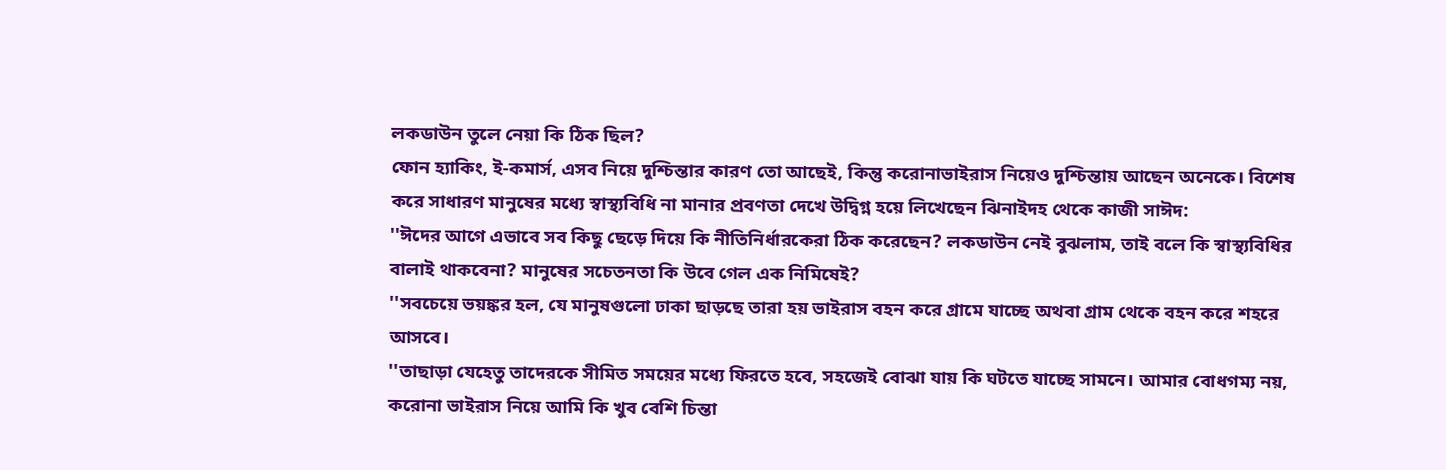লকডাউন তুলে নেয়া কি ঠিক ছিল?
ফোন হ্যাকিং, ই-কমার্স, এসব নিয়ে দুশ্চিন্তার কারণ তো আছেই, কিন্তু করোনাভাইরাস নিয়েও দুশ্চিন্তায় আছেন অনেকে। বিশেষ করে সাধারণ মানুষের মধ্যে স্বাস্থ্যবিধি না মানার প্রবণতা দেখে উদ্বিগ্ন হয়ে লিখেছেন ঝিনাইদহ থেকে কাজী সাঈদ:
''ঈদের আগে এভাবে সব কিছু ছেড়ে দিয়ে কি নীতিনির্ধারকেরা ঠিক করেছেন? লকডাউন নেই বুঝলাম, তাই বলে কি স্বাস্থ্যবিধির বালাই থাকবেনা? মানুষের সচেতনতা কি উবে গেল এক নিমিষেই?
''সবচেয়ে ভয়ঙ্কর হল, যে মানুষগুলো ঢাকা ছাড়ছে তারা হয় ভাইরাস বহন করে গ্রামে যাচ্ছে অথবা গ্রাম থেকে বহন করে শহরে আসবে।
''তাছাড়া যেহেতু তাদেরকে সীমিত সময়ের মধ্যে ফিরতে হবে, সহজেই বোঝা যায় কি ঘটতে যাচ্ছে সামনে। আমার বোধগম্য নয়, করোনা ভাইরাস নিয়ে আমি কি খুব বেশি চিন্তা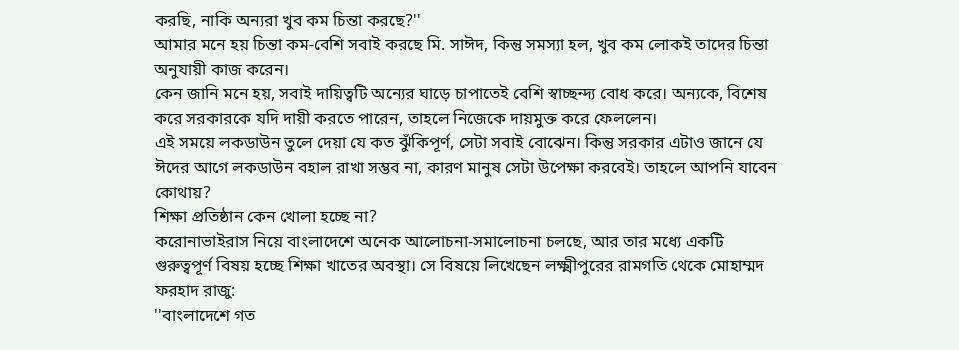করছি, নাকি অন্যরা খুব কম চিন্তা করছে?''
আমার মনে হয় চিন্তা কম-বেশি সবাই করছে মি. সাঈদ, কিন্তু সমস্যা হল, খুব কম লোকই তাদের চিন্তা অনুযায়ী কাজ করেন।
কেন জানি মনে হয়, সবাই দায়িত্বটি অন্যের ঘাড়ে চাপাতেই বেশি স্বাচ্ছন্দ্য বোধ করে। অন্যকে, বিশেষ করে সরকারকে যদি দায়ী করতে পারেন, তাহলে নিজেকে দায়মুক্ত করে ফেললেন।
এই সময়ে লকডাউন তুলে দেয়া যে কত ঝুঁকিপূর্ণ, সেটা সবাই বোঝেন। কিন্তু সরকার এটাও জানে যে ঈদের আগে লকডাউন বহাল রাখা সম্ভব না, কারণ মানুষ সেটা উপেক্ষা করবেই। তাহলে আপনি যাবেন কোথায়?
শিক্ষা প্রতিষ্ঠান কেন খোলা হচ্ছে না?
করোনাভাইরাস নিয়ে বাংলাদেশে অনেক আলোচনা-সমালোচনা চলছে, আর তার মধ্যে একটি গুরুত্বপূর্ণ বিষয় হচ্ছে শিক্ষা খাতের অবস্থা। সে বিষয়ে লিখেছেন লক্ষ্মীপুরের রামগতি থেকে মোহাম্মদ ফরহাদ রাজু:
''বাংলাদেশে গত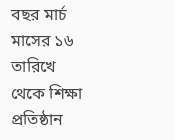বছর মার্চ মাসের ১৬ তারিখে থেকে শিক্ষা প্রতিষ্ঠান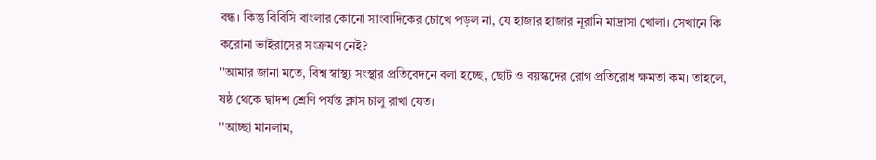বন্ধ। কিন্তু বিবিসি বাংলার কোনো সাংবাদিকের চোখে পড়ল না, যে হাজার হাজার নূরানি মাদ্রাসা খোলা। সেখানে কি করোনা ভাইরাসের সংক্রমণ নেই?
''আমার জানা মতে, বিশ্ব স্বাস্থ্য সংস্থার প্রতিবেদনে বলা হচ্ছে, ছোট ও বয়স্কদের রোগ প্রতিরোধ ক্ষমতা কম। তাহলে, ষষ্ঠ থেকে দ্বাদশ শ্রেণি পর্যন্ত ক্লাস চালু রাখা যেত।
''আচ্ছা মানলাম,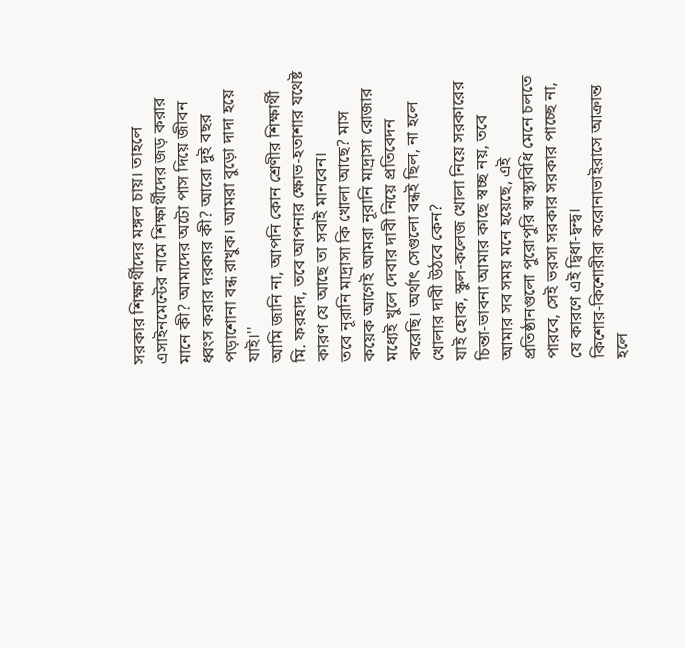সরকার শিক্ষার্থীদের মঙ্গল চায়। তাহলে এসাইনমেন্টের নামে শিক্ষার্থীদের জড় করার মানে কী? আমাদের অটো পাস দিয়ে জীবন ধ্বংস করার দরকার কী? আরো দুই বছর পড়াশোনা বন্ধ রাখুক। আমরা বুড়ো দাদা হয়ে যাই।''
আমি জানি না, আপনি কোন শ্রেণীর শিক্ষার্থী মি. ফরহাদ, তবে আপনার ক্ষোভ-হতাশার যথেষ্ট কারণ যে আছে তা সবাই মানবেন।
তবে নূরানি মাদ্রাসা কি খোলা আছে? মাস কয়েক আগেই আমরা নূরানি মাদ্রাসা রোজার মধ্যেই খুলে দেবার দাবী নিয়ে প্রতিবেদন করেছি। অর্থাৎ সেগুলো বন্ধই ছিল, না হলে খোলার দাবী উঠবে কেন?
যাই হোক, স্কুল-কলেজ খোলা নিয়ে সরকারের চিন্তা-ভাবনা আমার কাছে স্বচ্ছ নয়, তবে আমার সব সময় মনে হয়েছে, এই প্রতিষ্ঠানগুলো পুরোপুরি স্বাস্থ্যবিধি মেনে চলতে পারবে, সেই ভরসা সরকার সরকার পাচ্ছে না, যে কারণে এই দ্বিধা-দ্বন্দ্ব।
কিশোর-কিশোরীরা করোনাভাইরাসে আক্রান্ত হলে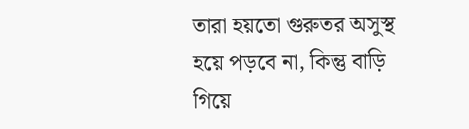তারা হয়তো গুরুতর অসুস্থ হয়ে পড়বে না, কিন্তু বাড়ি গিয়ে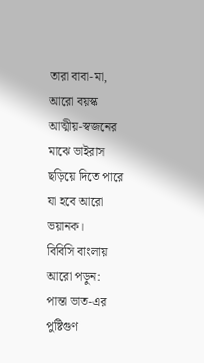তারা বাবা-মা, আরো বয়স্ক আত্মীয়-স্বজনের মাঝে ভাইরাস ছড়িয়ে দিতে পারে যা হবে আরো ভয়ানক।
বিবিসি বাংলায় আরো পড়ুন:
পান্তা ভাত-এর পুষ্টিগুণ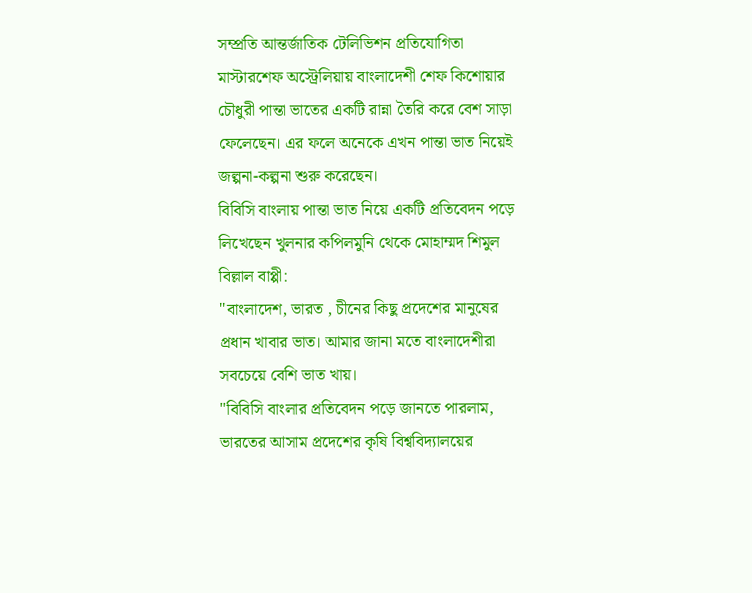সম্প্রতি আন্তর্জাতিক টেলিভিশন প্রতিযোগিতা মাস্টারশেফ অস্ট্রেলিয়ায় বাংলাদেশী শেফ কিশোয়ার চৌধুরী পান্তা ভাতের একটি রান্না তৈরি করে বেশ সাড়া ফেলেছেন। এর ফলে অনেকে এখন পান্তা ভাত নিয়েই জল্পনা-কল্পনা শুরু করেছেন।
বিবিসি বাংলায় পান্তা ভাত নিয়ে একটি প্রতিবেদন পড়ে লিখেছেন খুলনার কপিলমুনি থেকে মোহাম্মদ শিমুল বিল্লাল বাপ্পী:
''বাংলাদেশ, ভারত , চীনের কিছু প্রদেশের মানুষের প্রধান খাবার ভাত। আমার জানা মতে বাংলাদেশীরা সবচেয়ে বেশি ভাত খায়।
''বিবিসি বাংলার প্রতিবেদন পড়ে জানতে পারলাম, ভারতের আসাম প্রদেশের কৃষি বিশ্ববিদ্যালয়ের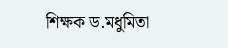শিক্ষক ড.মধুমিতা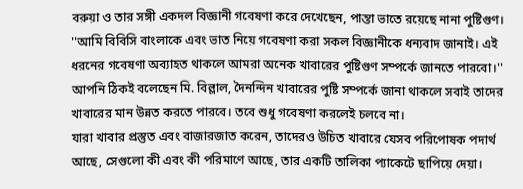বরুয়া ও তার সঙ্গী একদল বিজ্ঞানী গবেষণা করে দেখেছেন, পান্তা ভাতে রয়েছে নানা পুষ্টিগুণ।
''আমি বিবিসি বাংলাকে এবং ভাত নিয়ে গবেষণা করা সকল বিজ্ঞানীকে ধন্যবাদ জানাই। এই ধরনের গবেষণা অব্যাহত থাকলে আমরা অনেক খাবারের পুষ্টিগুণ সম্পর্কে জানতে পারবো।''
আপনি ঠিকই বলেছেন মি. বিল্লাল, দৈনন্দিন খাবারের পুষ্টি সম্পর্কে জানা থাকলে সবাই তাদের খাবারের মান উন্নত করতে পারবে। তবে শুধু গবেষণা করলেই চলবে না।
যারা খাবার প্রস্তুত এবং বাজারজাত করেন, তাদেরও উচিত খাবারে যেসব পরিপোষক পদার্থ আছে, সেগুলো কী এবং কী পরিমাণে আছে, তার একটি তালিকা প্যাকেটে ছাপিয়ে দেয়া।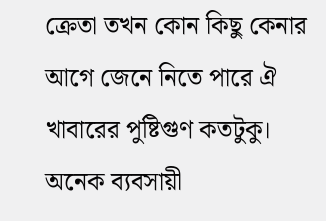ক্রেতা তখন কোন কিছু কেনার আগে জেনে নিতে পারে ঐ খাবারের পুষ্টিগুণ কতটুকু।
অনেক ব্যবসায়ী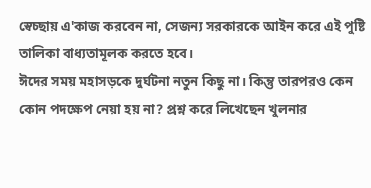স্বেচ্ছায় এ'কাজ করবেন না, সেজন্য সরকারকে আইন করে এই পুষ্টি তালিকা বাধ্যতামূলক করতে হবে।
ঈদের সময় মহাসড়কে দুর্ঘটনা নতুন কিছু না। কিন্তু তারপরও কেন কোন পদক্ষেপ নেয়া হয় না? প্রশ্ন করে লিখেছেন খুলনার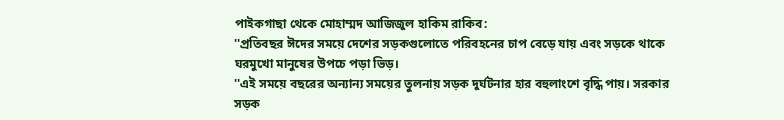পাইকগাছা থেকে মোহাম্মদ আজিজুল হাকিম রাকিব:
''প্রতিবছর ঈদের সময়ে দেশের সড়কগুলোতে পরিবহনের চাপ বেড়ে যায় এবং সড়কে থাকে ঘরমুখো মানুষের উপচে পড়া ভিড়।
''এই সময়ে বছরের অন্যান্য সময়ের তুলনায় সড়ক দুর্ঘটনার হার বহুলাংশে বৃদ্ধি পায়। সরকার সড়ক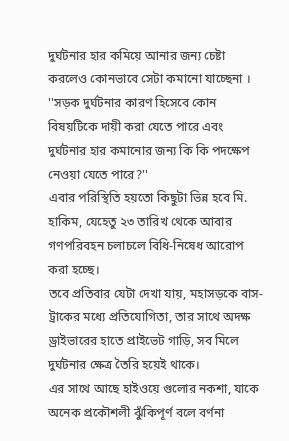দুর্ঘটনার হার কমিয়ে আনার জন্য চেষ্টা করলেও কোনভাবে সেটা কমানো যাচ্ছেনা ।
''সড়ক দুর্ঘটনার কারণ হিসেবে কোন বিষয়টিকে দায়ী করা যেতে পারে এবং দুর্ঘটনার হার কমানোর জন্য কি কি পদক্ষেপ নেওয়া যেতে পারে?''
এবার পরিস্থিতি হয়তো কিছুটা ভিন্ন হবে মি. হাকিম, যেহেতু ২৩ তারিখ থেকে আবার গণপরিবহন চলাচলে বিধি-নিষেধ আরোপ করা হচ্ছে।
তবে প্রতিবার যেটা দেখা যায়, মহাসড়কে বাস-ট্রাকের মধ্যে প্রতিযোগিতা, তার সাথে অদক্ষ ড্রাইভারের হাতে প্রাইভেট গাড়ি, সব মিলে দুর্ঘটনার ক্ষেত্র তৈরি হয়েই থাকে।
এর সাথে আছে হাইওয়ে গুলোর নকশা, যাকে অনেক প্রকৌশলী ঝুঁকিপূর্ণ বলে বর্ণনা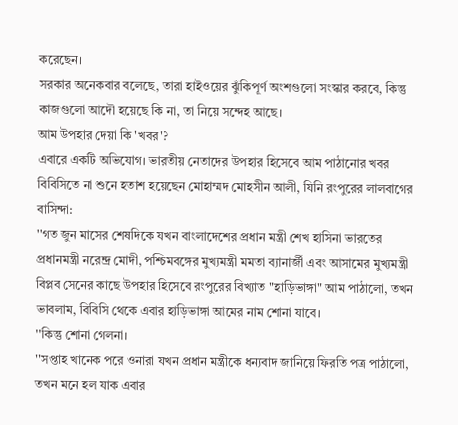করেছেন।
সরকার অনেকবার বলেছে, তারা হাইওয়ের ঝুঁকিপূর্ণ অংশগুলো সংস্কার করবে, কিন্তু কাজগুলো আদৌ হয়েছে কি না, তা নিয়ে সন্দেহ আছে।
আম উপহার দেয়া কি 'খবর'?
এবারে একটি অভিযোগ। ভারতীয় নেতাদের উপহার হিসেবে আম পাঠানোর খবর বিবিসিতে না শুনে হতাশ হয়েছেন মোহাম্মদ মোহসীন আলী, যিনি রংপুরের লালবাগের বাসিন্দা:
''গত জুন মাসের শেষদিকে যখন বাংলাদেশের প্রধান মন্ত্রী শেখ হাসিনা ভারতের প্রধানমন্ত্রী নরেন্দ্র মোদী, পশ্চিমবঙ্গের মুখ্যমন্ত্রী মমতা ব্যানার্জী এবং আসামের মুখ্যমন্ত্রী বিপ্লব সেনের কাছে উপহার হিসেবে রংপুরের বিখ্যাত "হাড়িভাঙ্গা" আম পাঠালো, তখন ভাবলাম, বিবিসি থেকে এবার হাড়িভাঙ্গা আমের নাম শোনা যাবে।
''কিন্তু শোনা গেলনা।
''সপ্তাহ খানেক পরে ওনারা যখন প্রধান মন্ত্রীকে ধন্যবাদ জানিয়ে ফিরতি পত্র পাঠালো, তখন মনে হল যাক এবার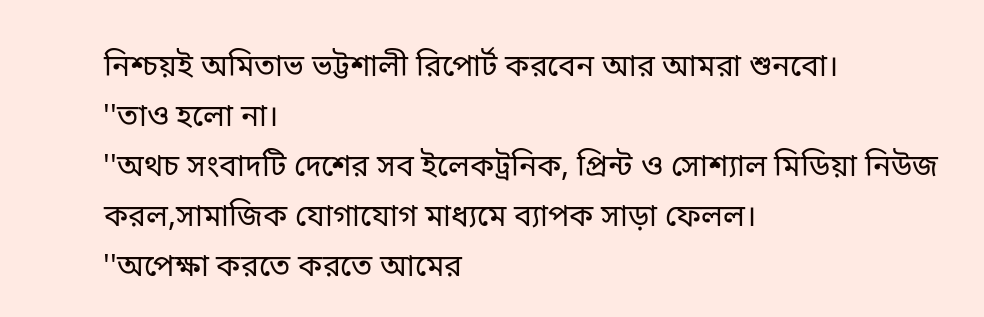নিশ্চয়ই অমিতাভ ভট্টশালী রিপোর্ট করবেন আর আমরা শুনবো।
''তাও হলো না।
''অথচ সংবাদটি দেশের সব ইলেকট্রনিক, প্রিন্ট ও সোশ্যাল মিডিয়া নিউজ করল,সামাজিক যোগাযোগ মাধ্যমে ব্যাপক সাড়া ফেলল।
''অপেক্ষা করতে করতে আমের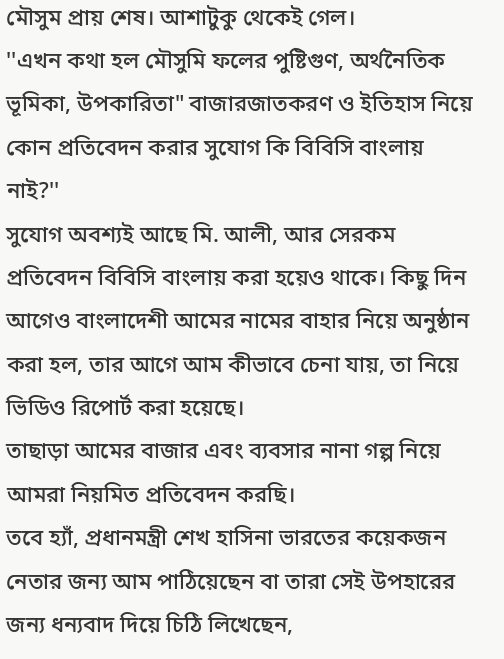মৌসুম প্রায় শেষ। আশাটুকু থেকেই গেল।
''এখন কথা হল মৌসুমি ফলের পুষ্টিগুণ, অর্থনৈতিক ভূমিকা, উপকারিতা" বাজারজাতকরণ ও ইতিহাস নিয়ে কোন প্রতিবেদন করার সুযোগ কি বিবিসি বাংলায় নাই?''
সুযোগ অবশ্যই আছে মি. আলী, আর সেরকম প্রতিবেদন বিবিসি বাংলায় করা হয়েও থাকে। কিছু দিন আগেও বাংলাদেশী আমের নামের বাহার নিয়ে অনুষ্ঠান করা হল, তার আগে আম কীভাবে চেনা যায়, তা নিয়ে ভিডিও রিপোর্ট করা হয়েছে।
তাছাড়া আমের বাজার এবং ব্যবসার নানা গল্প নিয়ে আমরা নিয়মিত প্রতিবেদন করছি।
তবে হ্যাঁ, প্রধানমন্ত্রী শেখ হাসিনা ভারতের কয়েকজন নেতার জন্য আম পাঠিয়েছেন বা তারা সেই উপহারের জন্য ধন্যবাদ দিয়ে চিঠি লিখেছেন,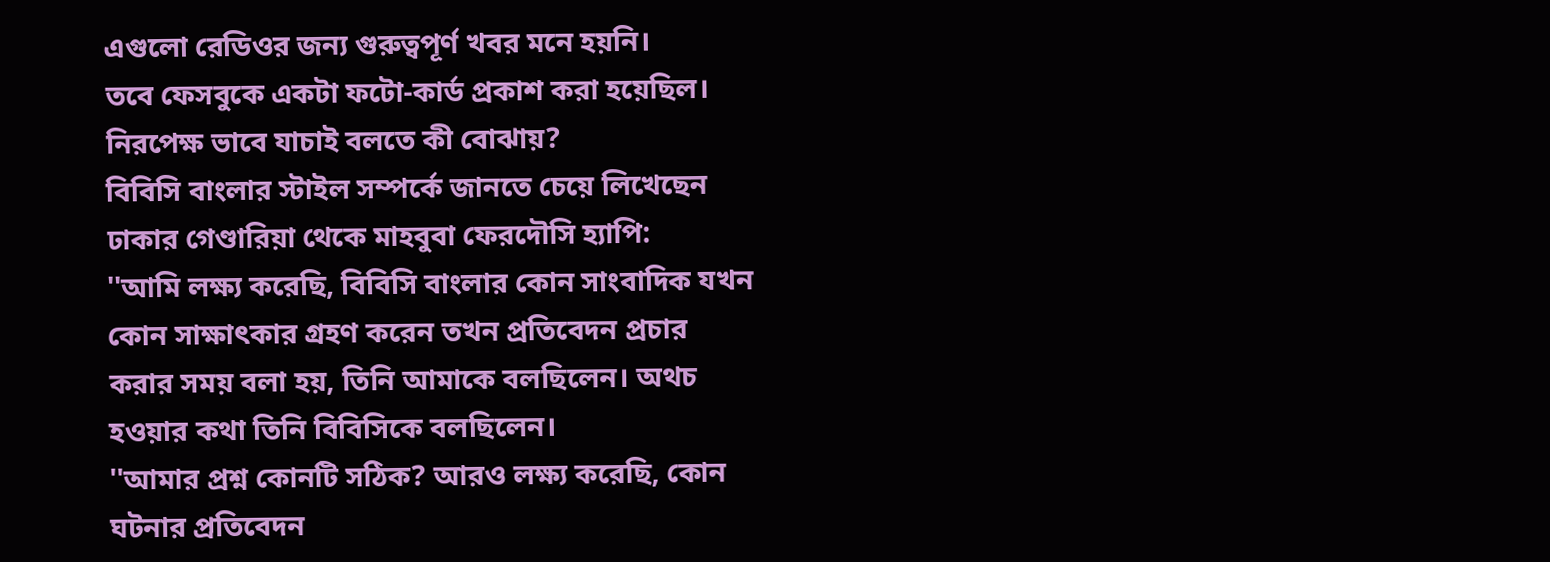এগুলো রেডিওর জন্য গুরুত্বপূর্ণ খবর মনে হয়নি।
তবে ফেসবুকে একটা ফটো-কার্ড প্রকাশ করা হয়েছিল।
নিরপেক্ষ ভাবে যাচাই বলতে কী বোঝায়?
বিবিসি বাংলার স্টাইল সম্পর্কে জানতে চেয়ে লিখেছেন ঢাকার গেণ্ডারিয়া থেকে মাহবুবা ফেরদৌসি হ্যাপি:
''আমি লক্ষ্য করেছি, বিবিসি বাংলার কোন সাংবাদিক যখন কোন সাক্ষাৎকার গ্রহণ করেন তখন প্রতিবেদন প্রচার করার সময় বলা হয়, তিনি আমাকে বলছিলেন। অথচ হওয়ার কথা তিনি বিবিসিকে বলছিলেন।
''আমার প্রশ্ন কোনটি সঠিক? আরও লক্ষ্য করেছি, কোন ঘটনার প্রতিবেদন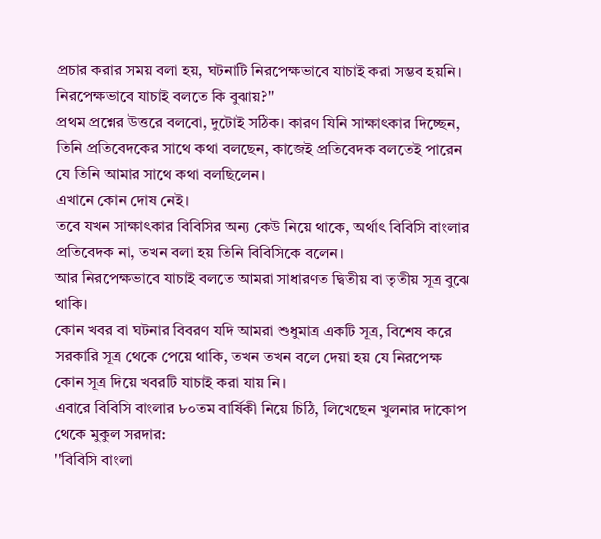প্রচার করার সময় বলা হয়, ঘটনাটি নিরপেক্ষভাবে যাচাই করা সম্ভব হয়নি। নিরপেক্ষভাবে যাচাই বলতে কি বুঝায়?''
প্রথম প্রশ্নের উত্তরে বলবো, দুটোই সঠিক। কারণ যিনি সাক্ষাৎকার দিচ্ছেন, তিনি প্রতিবেদকের সাথে কথা বলছেন, কাজেই প্রতিবেদক বলতেই পারেন যে তিনি আমার সাথে কথা বলছিলেন।
এখানে কোন দোষ নেই।
তবে যখন সাক্ষাৎকার বিবিসির অন্য কেউ নিয়ে থাকে, অর্থাৎ বিবিসি বাংলার প্রতিবেদক না, তখন বলা হয় তিনি বিবিসিকে বলেন।
আর নিরপেক্ষভাবে যাচাই বলতে আমরা সাধারণত দ্বিতীয় বা তৃতীয় সূত্র বুঝে থাকি।
কোন খবর বা ঘটনার বিবরণ যদি আমরা শুধুমাত্র একটি সূত্র, বিশেষ করে সরকারি সূত্র থেকে পেয়ে থাকি, তখন তখন বলে দেয়া হয় যে নিরপেক্ষ কোন সূত্র দিয়ে খবরটি যাচাই করা যায় নি।
এবারে বিবিসি বাংলার ৮০তম বার্ষিকী নিয়ে চিঠি, লিখেছেন খুলনার দাকোপ থেকে মুকুল সরদার:
''বিবিসি বাংলা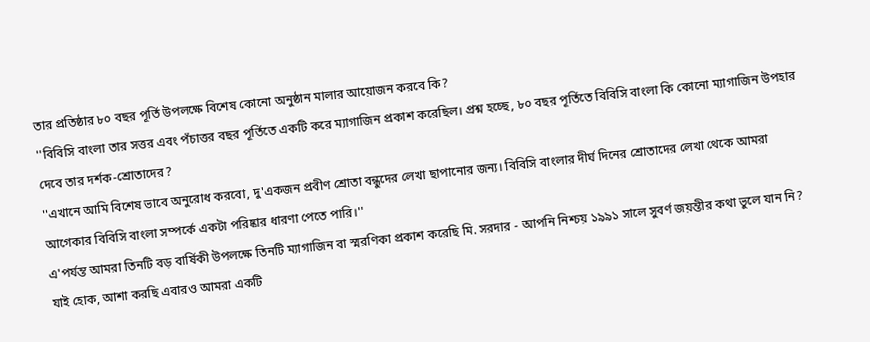তার প্রতিষ্ঠার ৮০ বছর পূর্তি উপলক্ষে বিশেষ কোনো অনুষ্ঠান মালার আয়োজন করবে কি?
''বিবিসি বাংলা তার সত্তর এবং পঁচাত্তর বছর পূর্তিতে একটি করে ম্যাগাজিন প্রকাশ করেছিল। প্রশ্ন হচ্ছে, ৮০ বছর পূর্তিতে বিবিসি বাংলা কি কোনো ম্যাগাজিন উপহার দেবে তার দর্শক-শ্রোতাদের?
''এখানে আমি বিশেষ ভাবে অনুরোধ করবো, দু'একজন প্রবীণ শ্রোতা বন্ধুদের লেখা ছাপানোর জন্য। বিবিসি বাংলার দীর্ঘ দিনের শ্রোতাদের লেখা থেকে আমরা আগেকার বিবিসি বাংলা সম্পর্কে একটা পরিষ্কার ধারণা পেতে পারি।''
এ'পর্যন্ত আমরা তিনটি বড় বার্ষিকী উপলক্ষে তিনটি ম্যাগাজিন বা স্মরণিকা প্রকাশ করেছি মি. সরদার - আপনি নিশ্চয় ১৯৯১ সালে সুবর্ণ জয়ন্তীর কথা ভুলে যান নি?
যাই হোক, আশা করছি এবারও আমরা একটি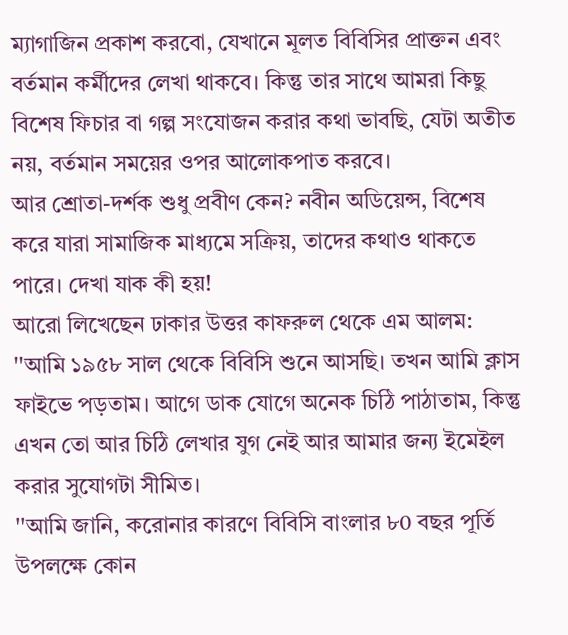ম্যাগাজিন প্রকাশ করবো, যেখানে মূলত বিবিসির প্রাক্তন এবং বর্তমান কর্মীদের লেখা থাকবে। কিন্তু তার সাথে আমরা কিছু বিশেষ ফিচার বা গল্প সংযোজন করার কথা ভাবছি, যেটা অতীত নয়, বর্তমান সময়ের ওপর আলোকপাত করবে।
আর শ্রোতা-দর্শক শুধু প্রবীণ কেন? নবীন অডিয়েন্স, বিশেষ করে যারা সামাজিক মাধ্যমে সক্রিয়, তাদের কথাও থাকতে পারে। দেখা যাক কী হয়!
আরো লিখেছেন ঢাকার উত্তর কাফরুল থেকে এম আলম:
''আমি ১৯৫৮ সাল থেকে বিবিসি শুনে আসছি। তখন আমি ক্লাস ফাইভে পড়তাম। আগে ডাক যোগে অনেক চিঠি পাঠাতাম, কিন্তু এখন তো আর চিঠি লেখার যুগ নেই আর আমার জন্য ইমেইল করার সুযোগটা সীমিত।
''আমি জানি, করোনার কারণে বিবিসি বাংলার ৮0 বছর পূর্তি উপলক্ষে কোন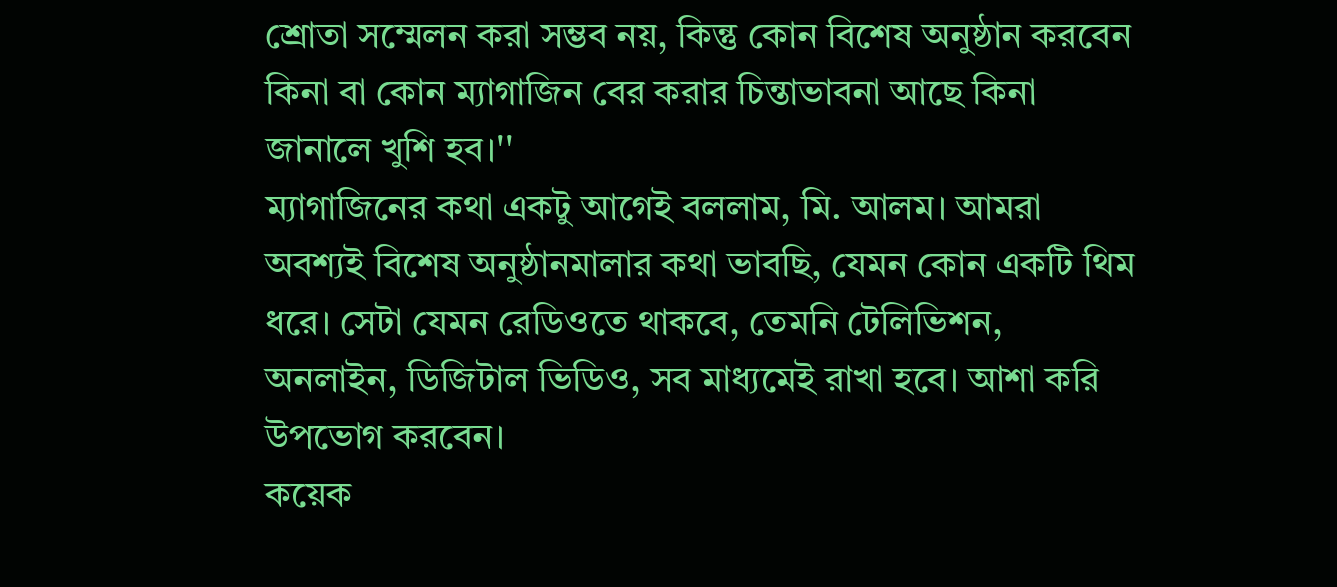শ্রোতা সম্মেলন করা সম্ভব নয়, কিন্তু কোন বিশেষ অনুষ্ঠান করবেন কিনা বা কোন ম্যাগাজিন বের করার চিন্তাভাবনা আছে কিনা জানালে খুশি হব।''
ম্যাগাজিনের কথা একটু আগেই বললাম, মি. আলম। আমরা অবশ্যই বিশেষ অনুষ্ঠানমালার কথা ভাবছি, যেমন কোন একটি থিম ধরে। সেটা যেমন রেডিওতে থাকবে, তেমনি টেলিভিশন, অনলাইন, ডিজিটাল ভিডিও, সব মাধ্যমেই রাখা হবে। আশা করি উপভোগ করবেন।
কয়েক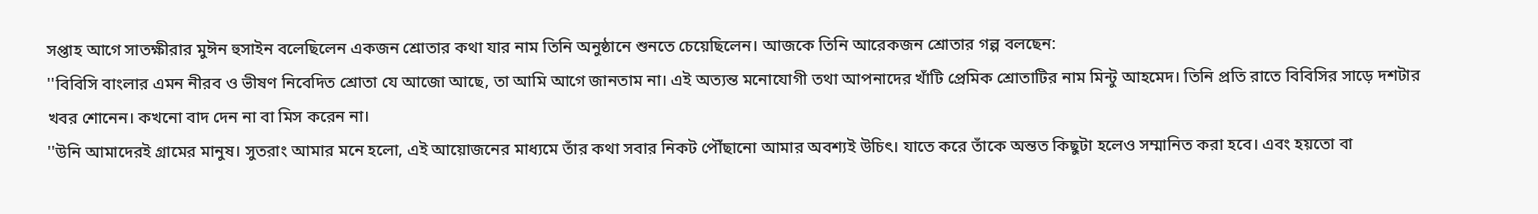সপ্তাহ আগে সাতক্ষীরার মুঈন হুসাইন বলেছিলেন একজন শ্রোতার কথা যার নাম তিনি অনুষ্ঠানে শুনতে চেয়েছিলেন। আজকে তিনি আরেকজন শ্রোতার গল্প বলছেন:
''বিবিসি বাংলার এমন নীরব ও ভীষণ নিবেদিত শ্রোতা যে আজো আছে, তা আমি আগে জানতাম না। এই অত্যন্ত মনোযোগী তথা আপনাদের খাঁটি প্রেমিক শ্রোতাটির নাম মিন্টু আহমেদ। তিনি প্রতি রাতে বিবিসির সাড়ে দশটার খবর শোনেন। কখনো বাদ দেন না বা মিস করেন না।
''উনি আমাদেরই গ্রামের মানুষ। সুতরাং আমার মনে হলো, এই আয়োজনের মাধ্যমে তাঁর কথা সবার নিকট পৌঁছানো আমার অবশ্যই উচিৎ। যাতে করে তাঁকে অন্তত কিছুটা হলেও সম্মানিত করা হবে। এবং হয়তো বা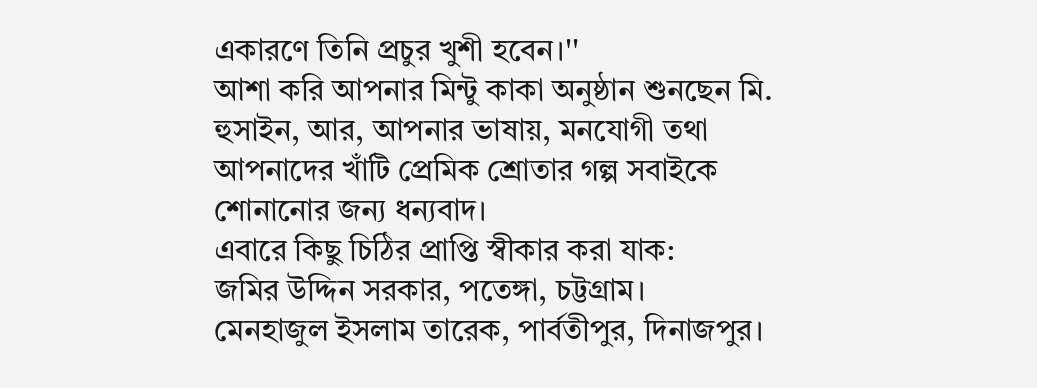একারণে তিনি প্রচুর খুশী হবেন।''
আশা করি আপনার মিন্টু কাকা অনুষ্ঠান শুনছেন মি. হুসাইন, আর, আপনার ভাষায়, মনযোগী তথা আপনাদের খাঁটি প্রেমিক শ্রোতার গল্প সবাইকে শোনানোর জন্য ধন্যবাদ।
এবারে কিছু চিঠির প্রাপ্তি স্বীকার করা যাক:
জমির উদ্দিন সরকার, পতেঙ্গা, চট্টগ্রাম।
মেনহাজুল ইসলাম তারেক, পার্বতীপুর, দিনাজপুর।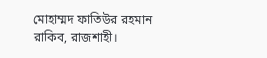মোহাম্মদ ফাতিউর রহমান রাকিব, রাজশাহী।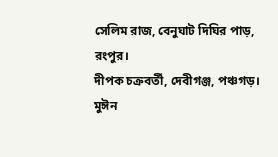সেলিম রাজ, বেনুঘাট দিঘির পাড়, রংপুর।
দীপক চক্রবর্তী, দেবীগঞ্জ, পঞ্চগড়।
মুঈন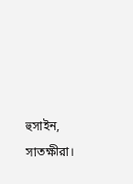হুসাইন, সাতক্ষীরা।